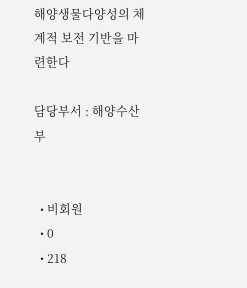해양생물다양성의 체계적 보전 기반을 마련한다

담당부서 : 해양수산부


  • 비회원
  • 0
  • 218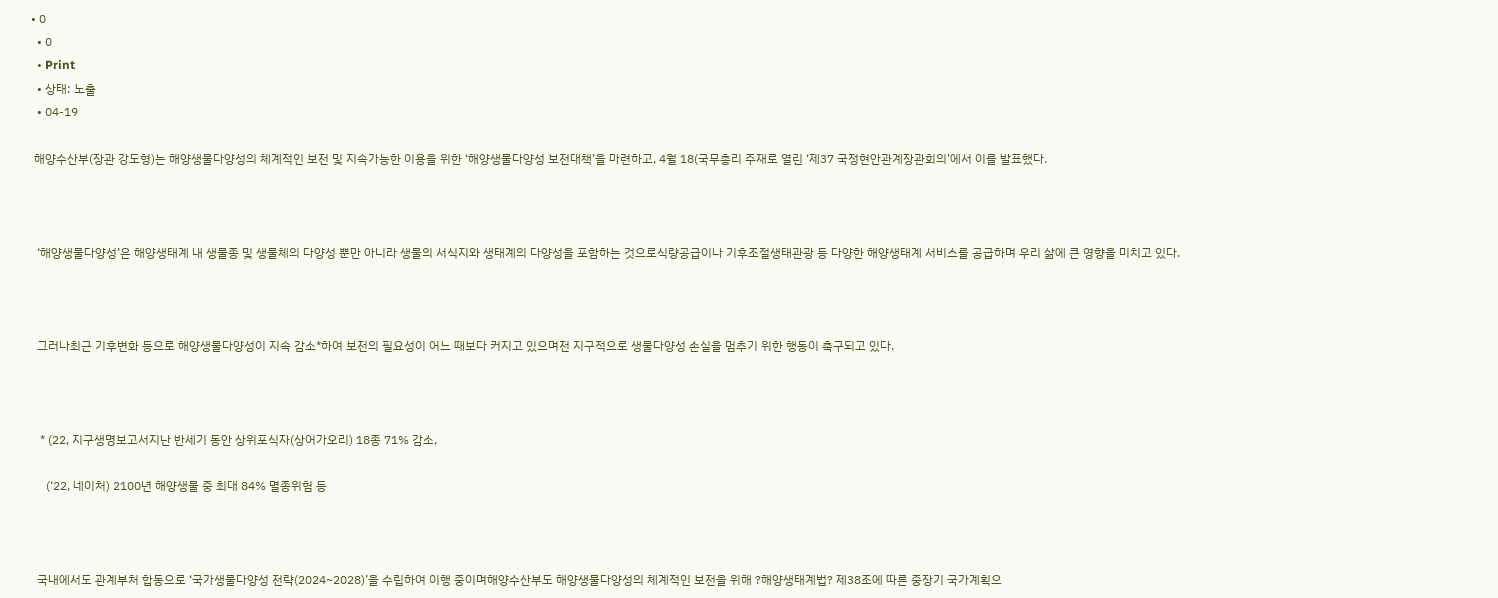• 0
  • 0
  • Print
  • 상태: 노출
  • 04-19

 해양수산부(장관 강도형)는 해양생물다양성의 체계적인 보전 및 지속가능한 이용을 위한 ‘해양생물다양성 보전대책’을 마련하고, 4월 18(국무총리 주재로 열린 ‘제37 국정현안관계장관회의’에서 이를 발표했다.



  ‘해양생물다양성’은 해양생태계 내 생물종 및 생물체의 다양성 뿐만 아니라 생물의 서식지와 생태계의 다양성을 포함하는 것으로식량공급이나 기후조절생태관광 등 다양한 해양생태계 서비스를 공급하며 우리 삶에 큰 영향을 미치고 있다.



  그러나최근 기후변화 등으로 해양생물다양성이 지속 감소*하여 보전의 필요성이 어느 때보다 커지고 있으며전 지구적으로 생물다양성 손실을 멈추기 위한 행동이 촉구되고 있다.



   * (22, 지구생명보고서지난 반세기 동안 상위포식자(상어가오리) 18종 71% 감소,

     (‘22, 네이처) 2100년 해양생물 중 최대 84% 멸종위험 등



  국내에서도 관계부처 합동으로 ‘국가생물다양성 전략(2024~2028)’을 수립하여 이행 중이며해양수산부도 해양생물다양성의 체계적인 보전을 위해 ?해양생태계법? 제38조에 따른 중장기 국가계획으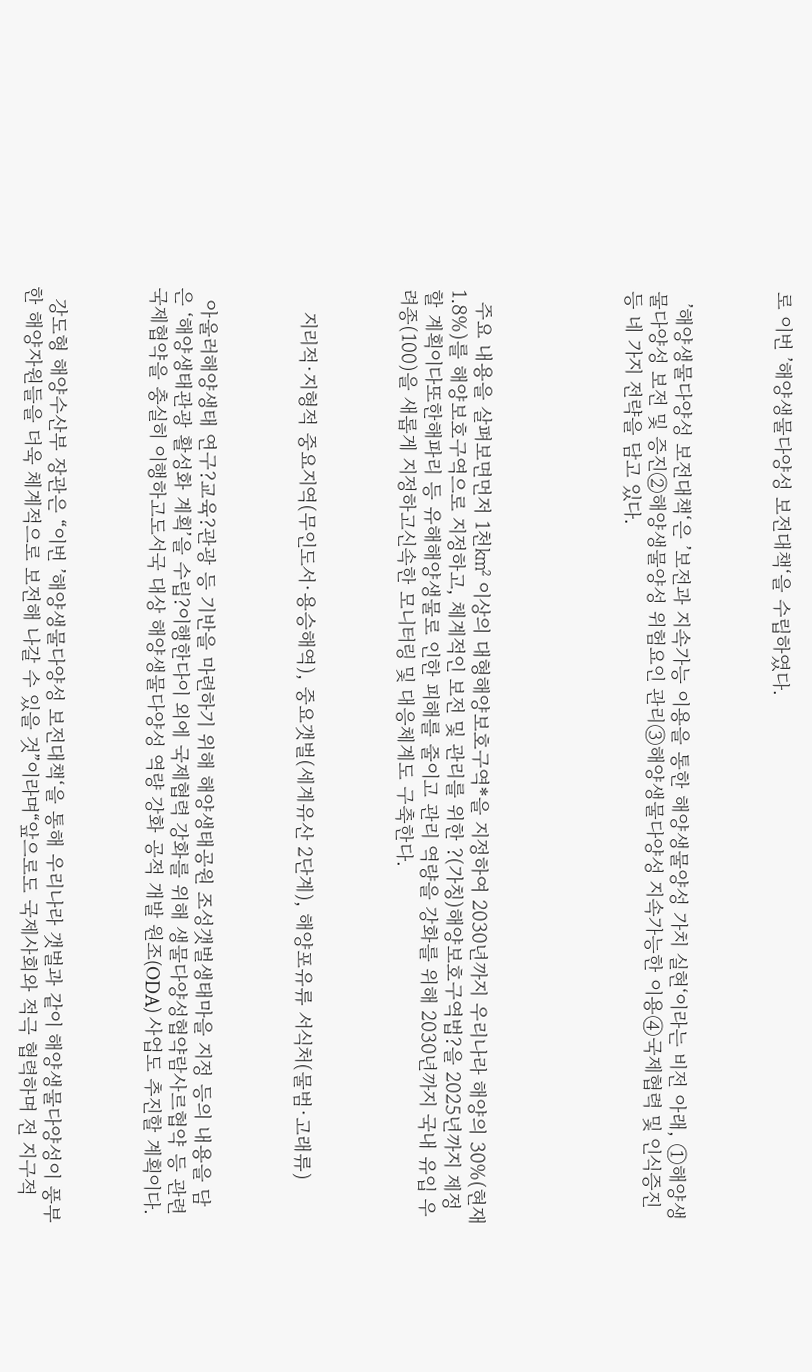로 이번 ’해양생물다양성 보전대책‘을 수립하였다.



  ’해양생물다양성 보전대책‘은 ’보전과 지속가능 이용을 통한 해양생물양성 가치 실현‘이라는 비전 아래, ①해양생물다양성 보전 및 증진②해양생물양성 위험요인 관리③해양생물다양성 지속가능한 이용④국제협력 및 인식증진 등 네 가지 전략을 담고 있다.





  주요 내용을 살펴보면먼저 1천㎢ 이상의 대형해양보호구역*을 지정하여 2030년까지 우리나라 해양의 30%(현재 1.8%)를 해양보호구역으로 지정하고, 체계적인 보전 및 관리를 위한 ?(가칭)해양보호구역법?을 2025년까지 제정할 계획이다또한해파리 등 유해해양생물로 인한 피해를 줄이고 관리 역량을 강화를 위해 2030년까지 국내 유입 우려종(100)을 새롭게 지정하고신속한 모니터링 및 대응체계도 구축한다.



    지리적·지형적 중요지역(무인도서·용승해역), 중요갯벌(세계유산 2단계), 해양포유류 서식처(물범·고래류)



  아울러해양생태 연구?교육?관광 등 기반을 마련하기 위해 해양생태공원 조성갯벌생태마을 지정 등의 내용을 담은 ‘해양생태관광 활성화 계획’을 수립?이행한다이 외에 국제협력 강화를 위해 생물다양성협약람사르협약 등 관련 국제협약을 충실히 이행하고도서국 대상 해양생물다양성 역량 강화 공적 개발 원조(ODA) 사업도 추진할 계획이다.



  강도형 해양수산부 장관은 “이번 ’해양생물다양성 보전대책‘을 통해 우리나라 갯벌과 같이 해양생물다양성이 풍부한 해양자원들을 더욱 체계적으로 보전해 나갈 수 있을 것”이라며“앞으로도 국제사회와 적극 협력하며 전 지구적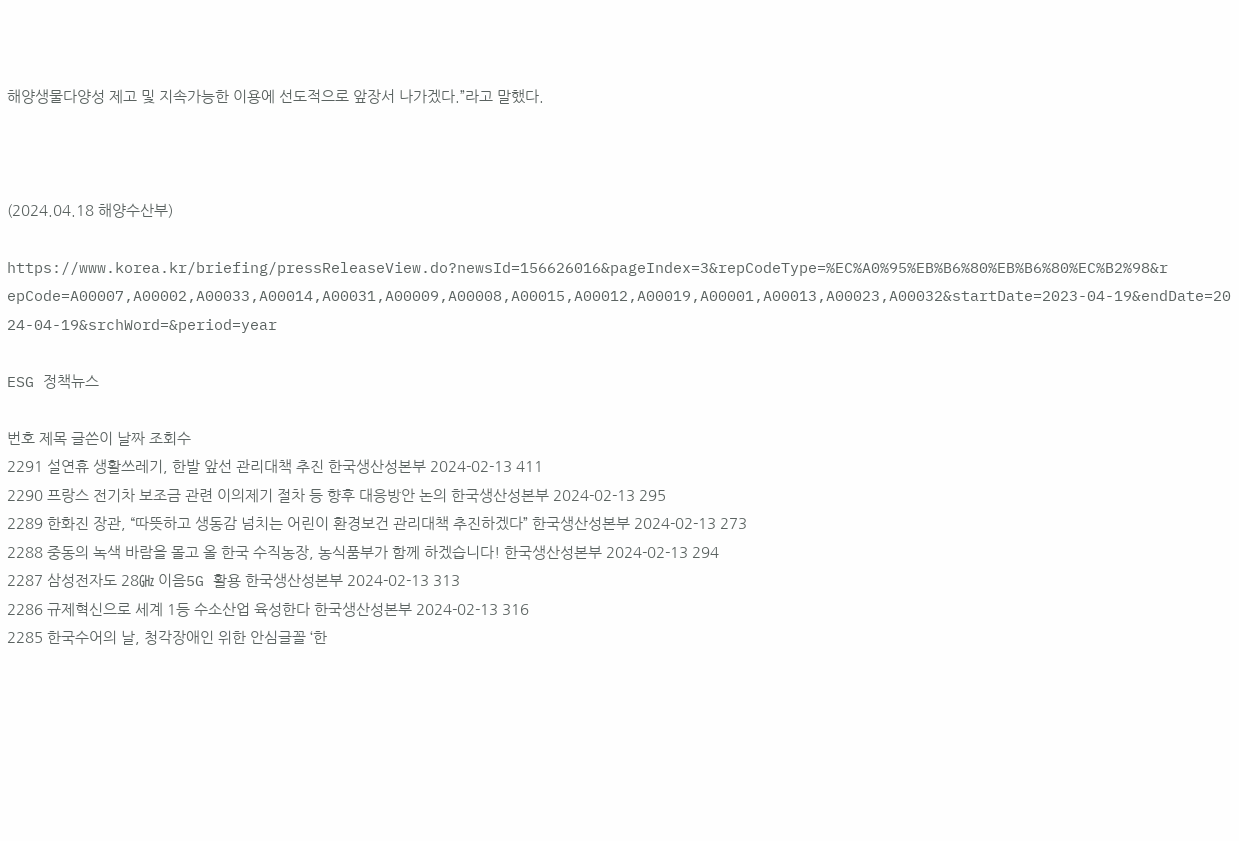해양생물다양성 제고 및 지속가능한 이용에 선도적으로 앞장서 나가겠다.”라고 말했다.



(2024.04.18 해양수산부)

https://www.korea.kr/briefing/pressReleaseView.do?newsId=156626016&pageIndex=3&repCodeType=%EC%A0%95%EB%B6%80%EB%B6%80%EC%B2%98&repCode=A00007,A00002,A00033,A00014,A00031,A00009,A00008,A00015,A00012,A00019,A00001,A00013,A00023,A00032&startDate=2023-04-19&endDate=2024-04-19&srchWord=&period=year

ESG 정책뉴스

번호 제목 글쓴이 날짜 조회수
2291 설연휴 생활쓰레기, 한발 앞선 관리대책 추진 한국생산성본부 2024-02-13 411
2290 프랑스 전기차 보조금 관련 이의제기 절차 등 향후 대응방안 논의 한국생산성본부 2024-02-13 295
2289 한화진 장관, “따뜻하고 생동감 넘치는 어린이 환경보건 관리대책 추진하겠다” 한국생산성본부 2024-02-13 273
2288 중동의 녹색 바람을 몰고 올 한국 수직농장, 농식품부가 함께 하겠습니다! 한국생산성본부 2024-02-13 294
2287 삼성전자도 28㎓ 이음5G 활용 한국생산성본부 2024-02-13 313
2286 규제혁신으로 세계 1등 수소산업 육성한다 한국생산성본부 2024-02-13 316
2285 한국수어의 날, 청각장애인 위한 안심글꼴 ‘한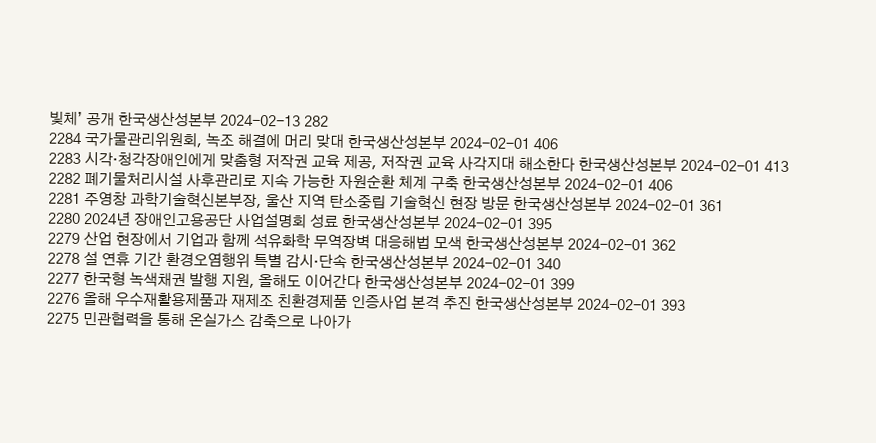빛체’ 공개 한국생산성본부 2024-02-13 282
2284 국가물관리위원회, 녹조 해결에 머리 맞대 한국생산성본부 2024-02-01 406
2283 시각·청각장애인에게 맞춤형 저작권 교육 제공, 저작권 교육 사각지대 해소한다 한국생산성본부 2024-02-01 413
2282 폐기물처리시설 사후관리로 지속 가능한 자원순환 체계 구축 한국생산성본부 2024-02-01 406
2281 주영창 과학기술혁신본부장, 울산 지역 탄소중립 기술혁신 현장 방문 한국생산성본부 2024-02-01 361
2280 2024년 장애인고용공단 사업설명회 성료 한국생산성본부 2024-02-01 395
2279 산업 현장에서 기업과 함께 석유화학 무역장벽 대응해법 모색 한국생산성본부 2024-02-01 362
2278 설 연휴 기간 환경오염행위 특별 감시·단속 한국생산성본부 2024-02-01 340
2277 한국형 녹색채권 발행 지원, 올해도 이어간다 한국생산성본부 2024-02-01 399
2276 올해 우수재활용제품과 재제조 친환경제품 인증사업 본격 추진 한국생산성본부 2024-02-01 393
2275 민관협력을 통해 온실가스 감축으로 나아가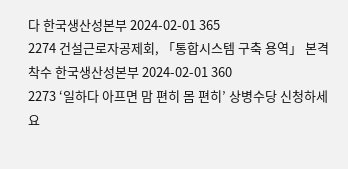다 한국생산성본부 2024-02-01 365
2274 건설근로자공제회, 「통합시스템 구축 용역」 본격 착수 한국생산성본부 2024-02-01 360
2273 ‘일하다 아프면 맘 편히 몸 편히’ 상병수당 신청하세요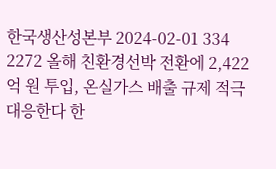한국생산성본부 2024-02-01 334
2272 올해 친환경선박 전환에 2,422억 원 투입, 온실가스 배출 규제 적극 대응한다 한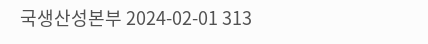국생산성본부 2024-02-01 313